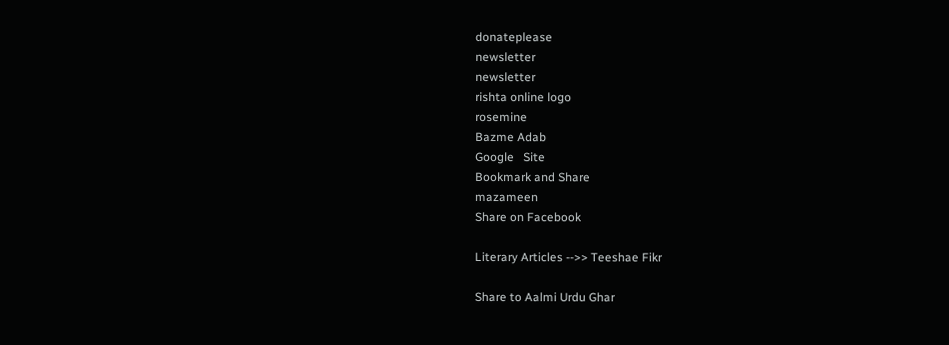donateplease
newsletter
newsletter
rishta online logo
rosemine
Bazme Adab
Google   Site
Bookmark and Share
mazameen
Share on Facebook

Literary Articles -->> Teeshae Fikr

Share to Aalmi Urdu Ghar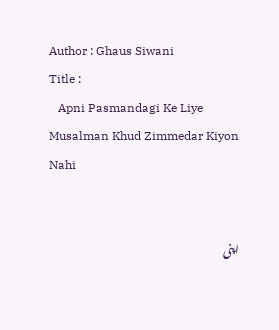Author : Ghaus Siwani
Title :
   Apni Pasmandagi Ke Liye Musalman Khud Zimmedar Kiyon Nahi


اپنی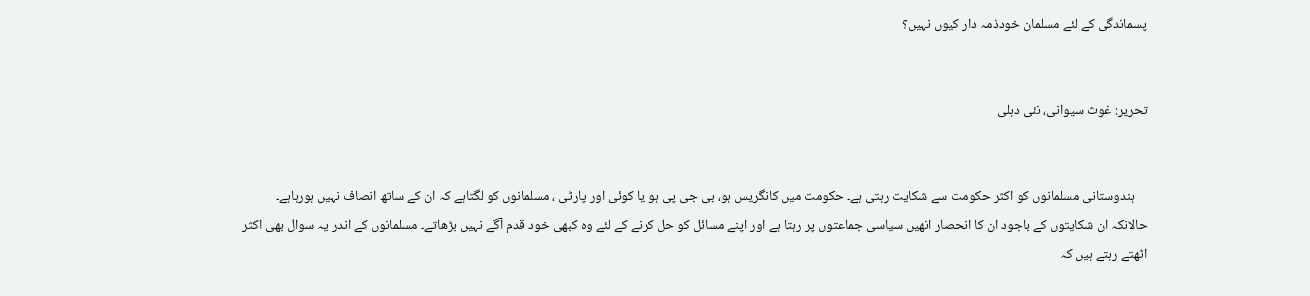پسماندگی کے لئے مسلمان خودذمہ دار کیوں نہیں؟


تحریر: غوث سیوانی، نئی دہلی


    ہندوستانی مسلمانوں کو اکثر حکومت سے شکایت رہتی ہے۔ حکومت میں کانگریس ہو، بی جی پی ہو یا کوئی اور پارٹی ، مسلمانوں کو لگتاہے کہ ان کے ساتھ انصاف نہیں ہورہاہے۔ حالانکہ ان شکایتوں کے باجود ان کا انحصار انھیں سیاسی جماعتوں پر رہتا ہے اور اپنے مسائل کو حل کرنے کے لئے وہ کبھی خود قدم آگے نہیں بڑھاتے۔ مسلمانوں کے اندر یہ سوال بھی اکثر اٹھتے رہتے ہیں کہ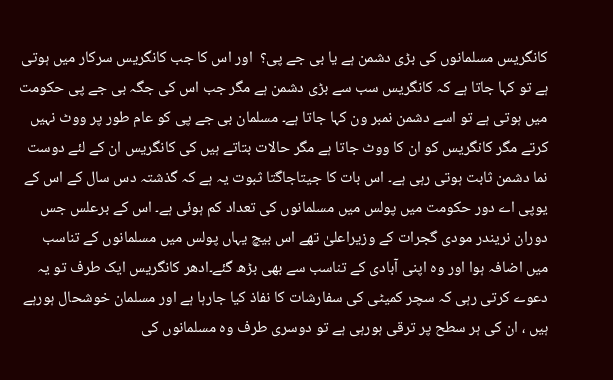کانگریس مسلمانوں کی بڑی دشمن ہے یا بی جے پی؟  اور اس کا جب کانگریس سرکار میں ہوتی ہے تو کہا جاتا ہے کہ کانگریس سب سے بڑی دشمن ہے مگر جب اس کی جگہ بی جے پی حکومت میں ہوتی ہے تو اسے دشمن نمبر ون کہا جاتا ہے۔ مسلمان بی جے پی کو عام طور پر ووٹ نہیں کرتے مگر کانگریس کو ان کا ووٹ جاتا ہے مگر حالات بتاتے ہیں کی کانگریس ان کے لئے دوست نما دشمن ثابت ہوتی رہی ہے۔ اس بات کا جیتاجاگتا ثبوت یہ ہے کہ گذشتہ دس سال کے اس کے یوپی اے دور حکومت میں پولس میں مسلمانوں کی تعداد کم ہوئی ہے۔ اس کے برعلس جس دوران نریندر مودی گجرات کے وزیراعلیٰ تھے اس بیچ یہاں پولس میں مسلمانوں کے تناسب میں اضافہ ہوا اور وہ اپنی آبادی کے تناسب سے بھی بڑھ گئے۔ادھر کانگریس ایک طرف تو یہ دعوے کرتی رہی کہ سچر کمیٹی کی سفارشات کا نفاذ کیا جارہا ہے اور مسلمان خوشحال ہورہے ہیں ، ان کی ہر سطح پر ترقی ہورہی ہے تو دوسری طرف وہ مسلمانوں کی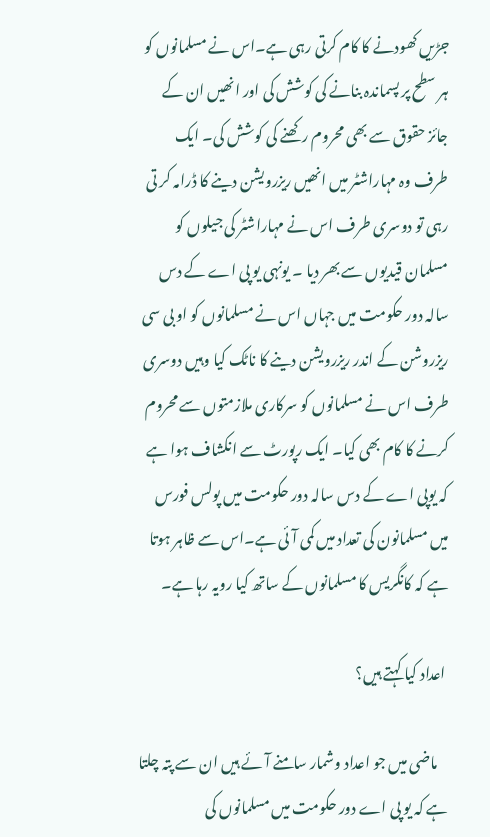جڑیں کھودنے کا کام کرتی رہی ہے۔اس نے مسلمانوں کو ہر سطح پر پسماندہ بنانے کی کوشش کی اور انھیں ان کے جائز حقوق سے بھی محروم رکھنے کی کوشش کی۔ ایک طرف وہ مہاراشٹر میں انھیں ریزرویشن دینے کا ڈرامہ کر تی رہی تو دوسری طرف اس نے مہاراشٹر کی جیلوں کو مسلمان قیدیوں سے بھر دیا ۔ یونہی یو پی اے کے دس سالہ دور حکومت میں جہاں اس نے مسلمانوں کو او بی سی ریزروشن کے اندر ریزرویشن دینے کا ناٹک کیا وہیں دوسری طرف اس نے مسلمانوں کو سرکاری ملازمتوں سے محروم کرنے کا کام بھی کیا۔ ایک رپورٹ سے انکشاف ہوا ہے کہ یوپی اے کے دس سالہ دور حکومت میں پولس فورس میں مسلمانون کی تعداد میں کمی آئی ہے۔اس سے ظاہر ہوتا ہے کہ کانگریس کا مسلمانوں کے ساتھ کیا رویہ رہا ہے۔

 اعداد کیا کہتے ہیں؟

    ماضی میں جو اعداد وشمار سامنے آئے ہیں ان سے پتہ چلتا ہے کہ یو پی اے دور حکومت میں مسلمانوں کی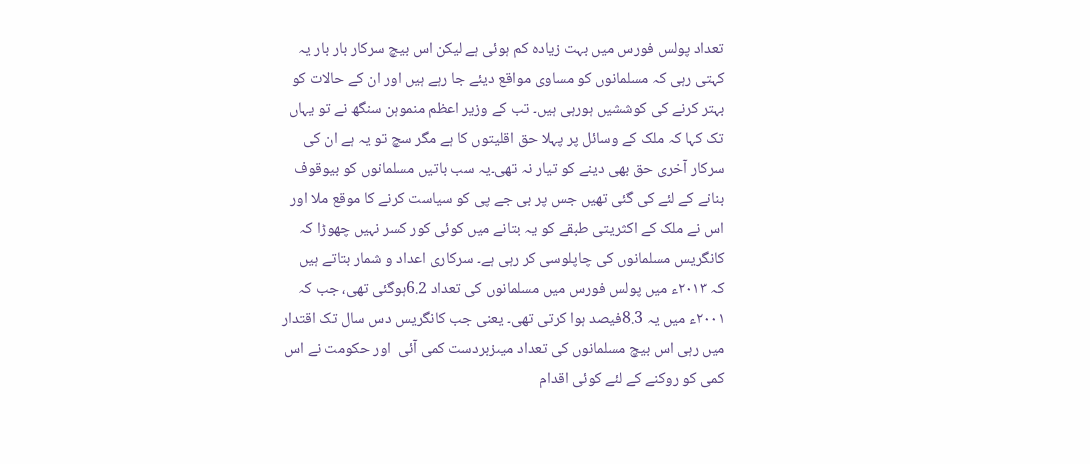تعداد پولس فورس میں بہت زیادہ کم ہوئی ہے لیکن اس بیچ سرکار بار بار یہ کہتی رہی کہ مسلمانوں کو مساوی مواقع دیئے جا رہے ہیں اور ان کے حالات کو بہتر کرنے کی کوششیں ہورہی ہیں۔ تب کے وزیر اعظم منموہن سنگھ نے تو یہاں تک کہا کہ ملک کے وسائل پر پہلا حق اقلیتوں کا ہے مگر سچ تو یہ ہے ان کی سرکار آخری حق بھی دینے کو تیار نہ تھی۔یہ سب باتیں مسلمانوں کو بیوقوف بنانے کے لئے کی گئی تھیں جس پر بی جے پی کو سیاست کرنے کا موقع ملا اور اس نے ملک کے اکثریتی طبقے کو یہ بتانے میں کوئی کور کسر نہیں چھوڑا کہ کانگریس مسلمانوں کی چاپلوسی کر رہی ہے۔ سرکاری اعداد و شمار بتاتے ہیں کہ ۲۰۱۳ء میں پولس فورس میں مسلمانوں کی تعداد 6.2ہوگئی تھی، جب کہ ۲۰۰۱ء میں یہ 8.3فیصد ہوا کرتی تھی۔ یعنی جب کانگریس دس سال تک اقتدار میں رہی اس بیچ مسلمانوں کی تعداد میںزبردست کمی آئی  اور حکومت نے اس کمی کو روکنے کے لئے کوئی اقدام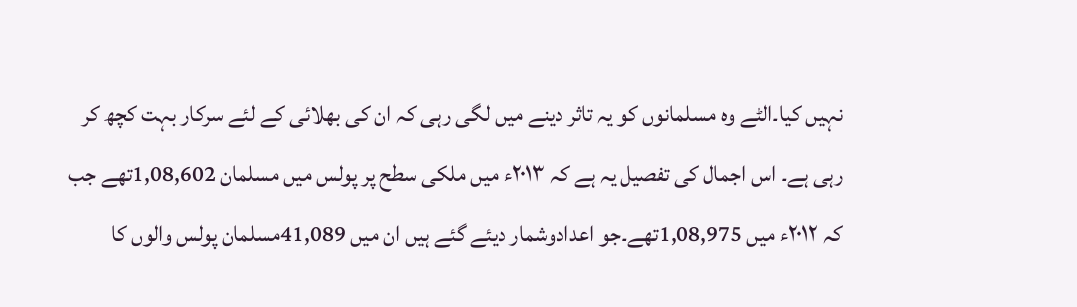نہیں کیا۔الٹے وہ مسلمانوں کو یہ تاثر دینے میں لگی رہی کہ ان کی بھلائی کے لئے سرکار بہت کچھ کر رہی ہے۔ اس اجمال کی تفصیل یہ ہے کہ ۲۰۱۳ء میں ملکی سطح پر پولس میں مسلمان 1,08,602تھے جب کہ ۲۰۱۲ء میں 1,08,975تھے۔جو اعدادوشمار دیئے گئے ہیں ان میں 41,089مسلمان پولس والوں کا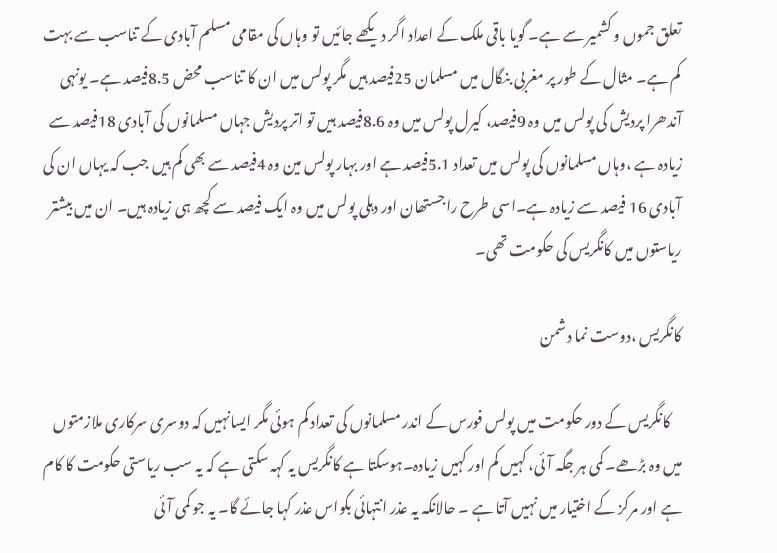تعلق جموں و کشمیر سے ہے۔ گویا باقی ملک کے اعداد اگر دیکھے جائیں تو وہاں کی مقامی مسلم آبادی کے تناسب سے بہت کم ہے۔ مثال کے طور پر مغربی بنگال میں مسلمان 25فیصد ہیں مگر پولس میں ان کا تناسب محض 8.5فیصد ہے۔ یونہی آندھرا پردیش کی پولس میں وہ 9فیصد، کیرل پولس میں وہ 8.6فیصد ہیں تو اتر پردیش جہاں مسلمانوں کی آبادی 18فیصد سے زیادہ ہے ،وہاں مسلمانوں کی پولس میں تعداد 5.1فیصد ہے اور بہار پولس مین وہ 4فیصد سے بھی کم ہیں جب کہ یہاں ان کی آبادی 16 فیصد سے زیادہ ہے۔اسی طرح راجستھان اور دہلی پولس میں وہ ایک فیصد سے کچھ ہی زیادہ ہیں۔ ان میں بیشتر ریاستوں میں کانگریس کی حکومت تھی۔

کانگریس ،دوست نما دشمن

    کانگریس کے دور حکومت میں پولس فورس کے اندر مسلمانوں کی تعداد کم ہوئی مگر ایسانہیں کہ دوسری سرکاری ملازمتوں میں وہ بڑھے۔ کمی ہر جگہ آئی، کہیں کم اور کہیں زیادہ۔ہوسکتا ہے کانگریس یہ کہہ سکتی ہے کہ یہ سب ریاستی حکومت کا کام ہے اور مرکز کے اختیار میں نہیں آتا ہے ۔ حالانکہ یہ عذر انتہائی بکواس عذر کہا جائے گا۔ یہ جو کمی آئی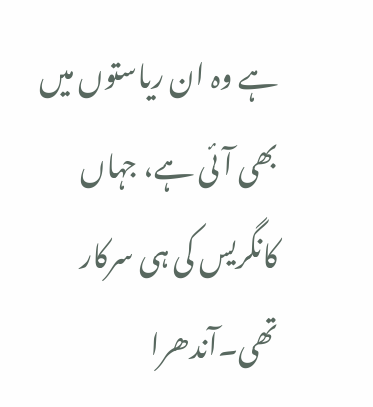ہے وہ ان ریاستوں میں بھی آئی ہے، جہاں کانگریس کی ہی سرکار تھی۔آندھرا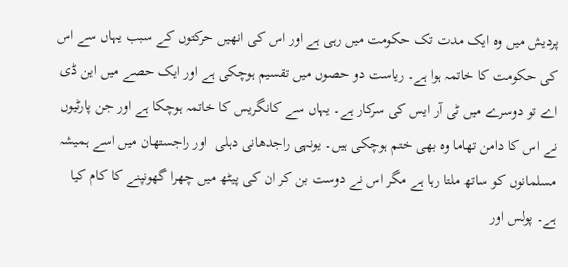پردیش میں وہ ایک مدت تک حکومت میں رہی ہے اور اس کی انھیں حرکتوں کے سبب یہاں سے اس کی حکومت کا خاتمہ ہوا ہے۔ ریاست دو حصوں میں تقسیم ہوچکی ہے اور ایک حصے میں این ڈی اے تو دوسرے میں ٹی آر ایس کی سرکار ہے۔ یہاں سے کانگریس کا خاتمہ ہوچکا ہے اور جن پارٹیوں نے اس کا دامن تھاما وہ بھی ختم ہوچکی ہیں۔ یونہی راجدھانی دہلی  اور راجستھان میں اسے ہمیشہ مسلمانوں کو ساتھ ملتا رہا ہے مگر اس نے دوست بن کر ان کی پیٹھ میں چھرا گھونپنے کا کام کیا ہے۔ پولس اور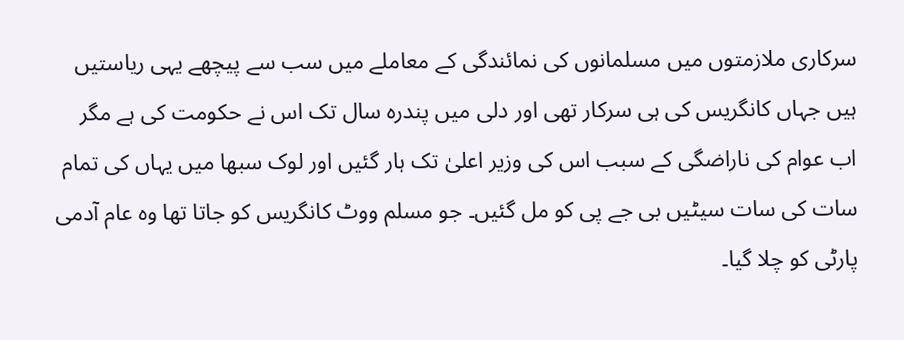سرکاری ملازمتوں میں مسلمانوں کی نمائندگی کے معاملے میں سب سے پیچھے یہی ریاستیں ہیں جہاں کانگریس کی ہی سرکار تھی اور دلی میں پندرہ سال تک اس نے حکومت کی ہے مگر اب عوام کی ناراضگی کے سبب اس کی وزیر اعلیٰ تک ہار گئیں اور لوک سبھا میں یہاں کی تمام سات کی سات سیٹیں بی جے پی کو مل گئیں۔ جو مسلم ووٹ کانگریس کو جاتا تھا وہ عام آدمی پارٹی کو چلا گیا۔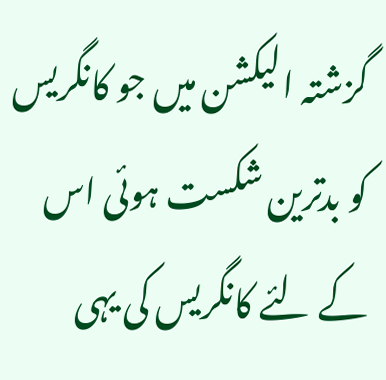گزشتہ الیکشن میں جو کانگریس کو بدترین شکست ہوئی اس کے لئے کانگریس کی یہی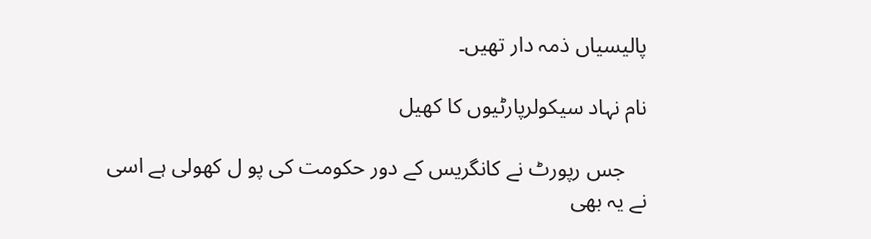پالیسیاں ذمہ دار تھیں۔

نام نہاد سیکولرپارٹیوں کا کھیل

    جس رپورٹ نے کانگریس کے دور حکومت کی پو ل کھولی ہے اسی نے یہ بھی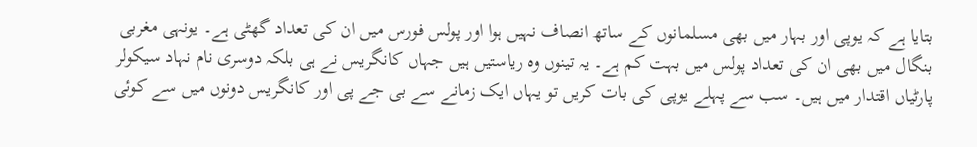بتایا ہے کہ یوپی اور بہار میں بھی مسلمانوں کے ساتھ انصاف نہیں ہوا اور پولس فورس میں ان کی تعداد گھٹی ہے۔ یونہی مغربی بنگال میں بھی ان کی تعداد پولس میں بہت کم ہے۔ یہ تینوں وہ ریاستیں ہیں جہاں کانگریس نے ہی بلکہ دوسری نام نہاد سیکولر پارٹیاں اقتدار میں ہیں۔ سب سے پہلے یوپی کی بات کریں تو یہاں ایک زمانے سے بی جے پی اور کانگریس دونوں میں سے کوئی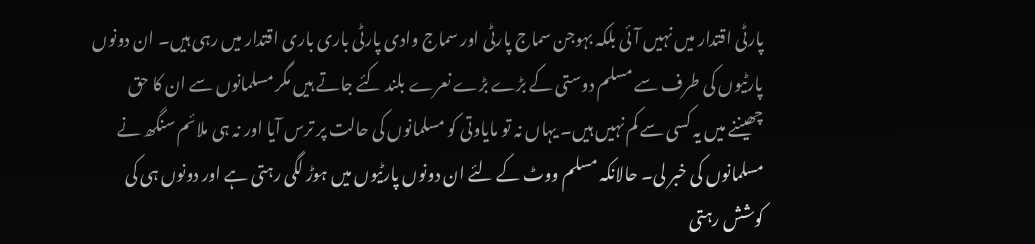پارٹی اقتدار میں نہیں آئی بلکہ بہوجن سماج پارٹی اور سماج وادی پارٹی باری باری اقتدار میں رہی ہیں۔ ان دونوں پارٹیوں کی طرف سے مسلم دوستی کے بڑے بڑے نعرے بلند کئے جاتے ہیں مگر مسلمانوں سے ان کا حق چھیننے میں یہ کسی سے کم نہیں ہیں۔ یہاں نہ تو مایاوتی کو مسلمانوں کی حالت پر ترس آیا اور نہ ہی ملائم سنگھ نے مسلمانوں کی خبر لی۔ حالانکہ مسلم ووٹ کے لئے ان دونوں پارٹیوں میں ہوڑ لگی رہتی ہے اور دونوں ہی کی کوشش رہتی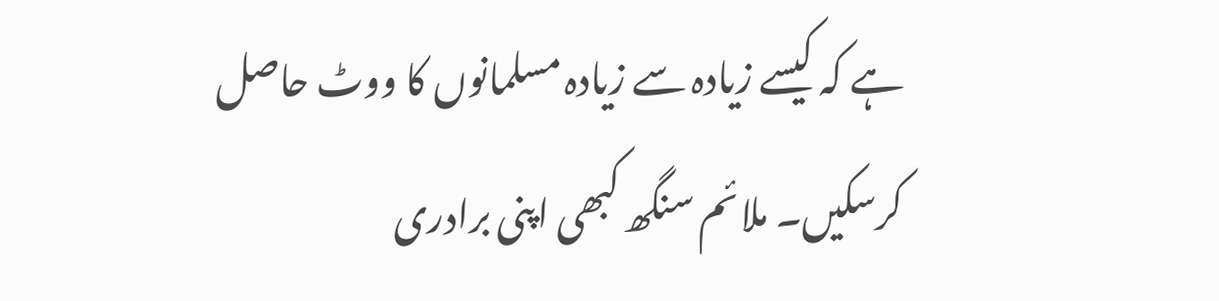ہے کہ کیسے زیادہ سے زیادہ مسلمانوں کا ووٹ حاصل کرسکیں۔ ملائم سنگھ کبھی اپنی برادری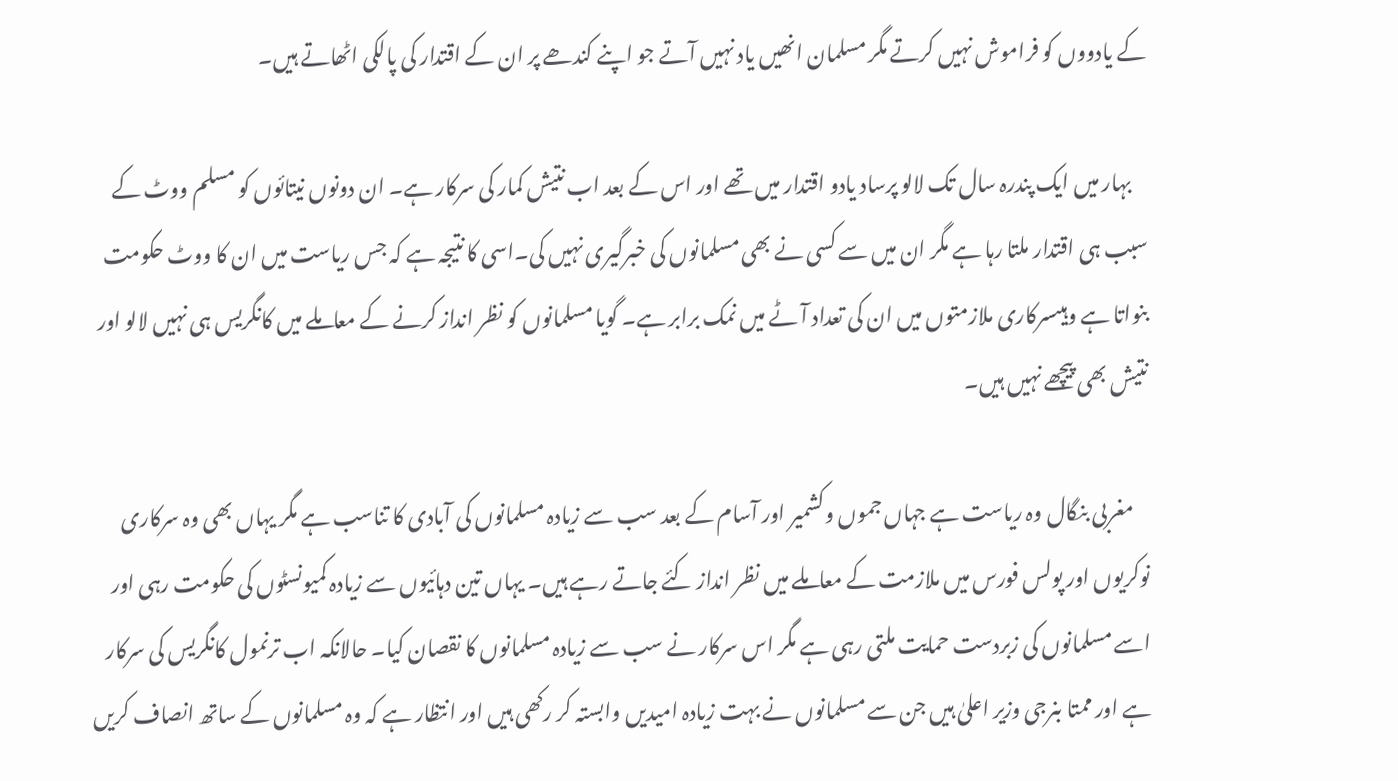کے یادووں کو فراموش نہیں کرتے مگر مسلمان انھیں یاد نہیں آتے جو اپنے کندھے پر ان کے اقتدار کی پالکی اٹھاتے ہیں۔

    بہار میں ایک پندرہ سال تک لالو پرساد یادو اقتدار میں تھے اور اس کے بعد اب نتیش کمار کی سرکار ہے۔ ان دونوں نیتائوں کو مسلم ووٹ کے سبب ہی اقتدار ملتا رہا ہے مگر ان میں سے کسی نے بھی مسلمانوں کی خبرگیری نہیں کی۔اسی کا نتیجہ ہے کہ جس ریاست میں ان کا ووٹ حکومت بنواتا ہے وہیںسرکاری ملازمتوں میں ان کی تعداد آٹے میں نمک برابر ہے۔ گویا مسلمانوں کو نظر انداز کرنے کے معاملے میں کانگریس ہی نہیں لالو اور نتیش بھی پیچھے نہیں ہیں۔

    مغربی بنگال وہ ریاست ہے جہاں جموں وکشمیر اور آسام کے بعد سب سے زیادہ مسلمانوں کی آبادی کا تناسب ہے مگر یہاں بھی وہ سرکاری نوکریوں اور پولس فورس میں ملازمت کے معاملے میں نظر انداز کئے جاتے رہے ہیں۔ یہاں تین دہائیوں سے زیادہ کمیونسٹوں کی حکومت رہی اور اسے مسلمانوں کی زبردست حمایت ملتی رہی ہے مگر اس سرکار نے سب سے زیادہ مسلمانوں کا نقصان کیا۔ حالانکہ اب ترنمول کانگریس کی سرکار ہے اور ممتا بنرجی وزیر اعلیٰ ہیں جن سے مسلمانوں نے بہت زیادہ امیدیں وابستہ کر رکھی ہیں اور انتظار ہے کہ وہ مسلمانوں کے ساتھ انصاف کریں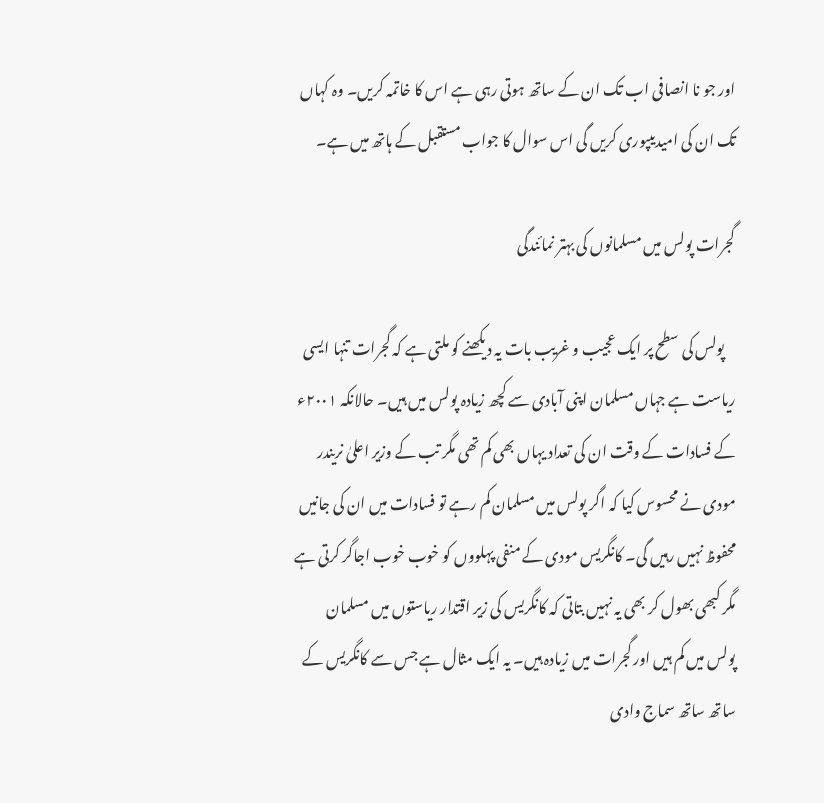اور جو نا انصافی اب تک ان کے ساتھ ہوتی رہی ہے اس کا خاتمہ کریں۔ وہ کہاں تک ان کی امیدیںپوری کریں گی اس سوال کا جواب مستقبل کے ہاتھ میں ہے۔

گجرات پولس میں مسلمانوں کی بہتر نمائندگی

    پولس کی سطح پر ایک عجیب و غریب بات یہ دیکھنے کو ملتی ہے کہ گجرات تنہا ایسی ریاست ہے جہاں مسلمان اپنی آبادی سے کچھ زیادہ پولس میں ہیں۔ حالانکہ ۲۰۰۱ء کے فسادات کے وقت ان کی تعداد یہاں بھی کم تھی مگر تب کے وزیر اعلیٰ نریندر مودی نے محسوس کیا کہ اگر پولس میں مسلمان کم رہے تو فسادات میں ان کی جانیں محفوظ نہیں رہیں گی۔ کانگریس مودی کے منفی پہلووں کو خوب خوب اجاگر کرتی ہے مگر کبھی بھول کر بھی یہ نہیں بتاتی کہ کانگریس کی زیر اقتدار ریاستوں میں مسلمان پولس میں کم ہیں اور گجرات میں زیادہ ہیں۔ یہ ایک مثال ہے جس سے کانگریس کے ساتھ ساتھ سماج وادی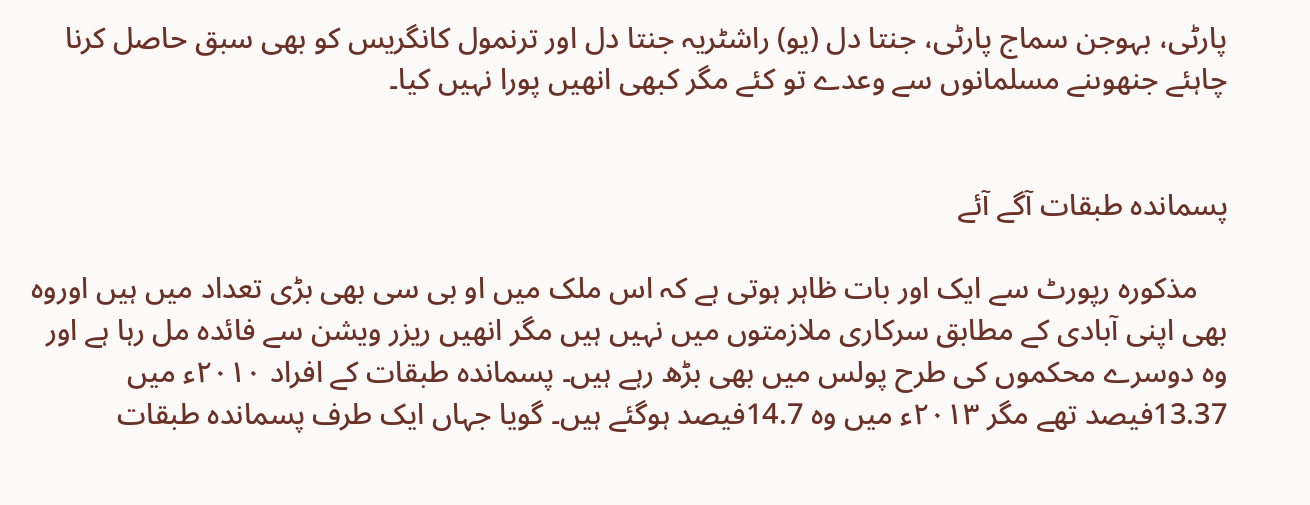پارٹی، بہوجن سماج پارٹی، جنتا دل (یو) راشٹریہ جنتا دل اور ترنمول کانگریس کو بھی سبق حاصل کرنا چاہئے جنھوںنے مسلمانوں سے وعدے تو کئے مگر کبھی انھیں پورا نہیں کیا۔


پسماندہ طبقات آگے آئے

    مذکورہ رپورٹ سے ایک اور بات ظاہر ہوتی ہے کہ اس ملک میں او بی سی بھی بڑی تعداد میں ہیں اوروہ بھی اپنی آبادی کے مطابق سرکاری ملازمتوں میں نہیں ہیں مگر انھیں ریزر ویشن سے فائدہ مل رہا ہے اور وہ دوسرے محکموں کی طرح پولس میں بھی بڑھ رہے ہیں۔ پسماندہ طبقات کے افراد ۲۰۱۰ء میں 13.37فیصد تھے مگر ۲۰۱۳ء میں وہ 14.7فیصد ہوگئے ہیں۔ گویا جہاں ایک طرف پسماندہ طبقات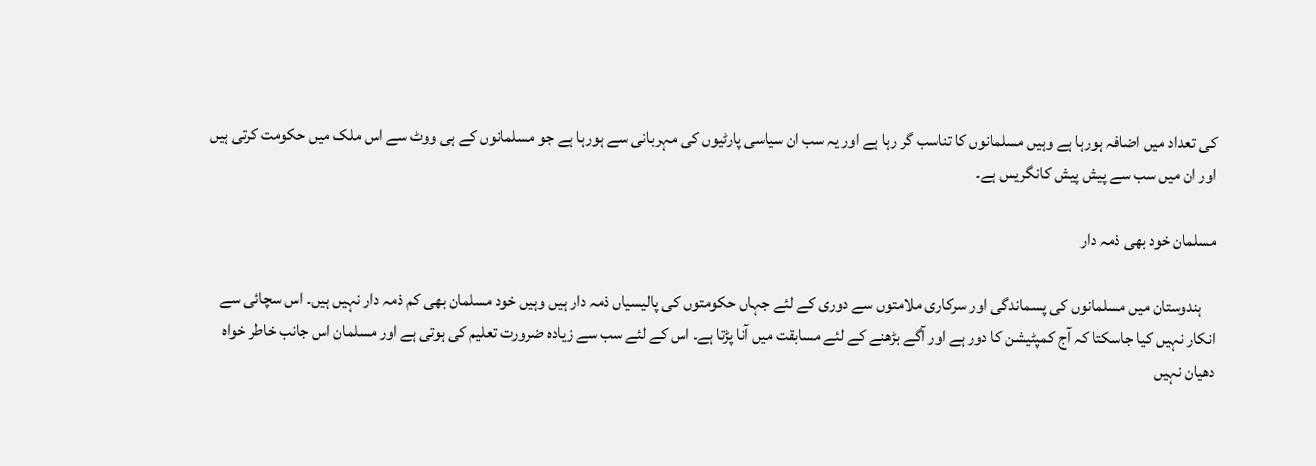کی تعداد میں اضافہ ہورہا ہے وہیں مسلمانوں کا تناسب گر رہا ہے اور یہ سب ان سیاسی پارٹیوں کی مہربانی سے ہورہا ہے جو مسلمانوں کے ہی ووٹ سے اس ملک میں حکومت کرتی ہیں اور ان میں سب سے پیش پیش کانگریس ہے۔

مسلمان خود بھی ذمہ دار

    ہندوستان میں مسلمانوں کی پسماندگی اور سرکاری ملامتوں سے دوری کے لئے جہاں حکومتوں کی پالیسیاں ذمہ دار ہیں وہیں خود مسلمان بھی کم ذمہ دار نہیں ہیں۔ اس سچائی سے انکار نہیں کیا جاسکتا کہ آج کمپٹیشن کا دور ہے اور آگے بڑھنے کے لئے مسابقت میں آنا پڑتا ہے۔ اس کے لئے سب سے زیادہ ضرورت تعلیم کی ہوتی ہے اور مسلمان اس جانب خاطر خواہ دھیان نہیں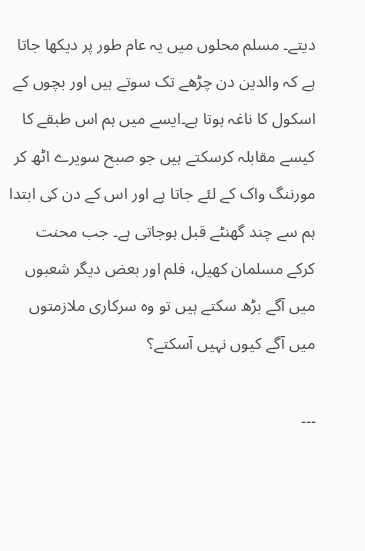دیتے۔ مسلم محلوں میں یہ عام طور پر دیکھا جاتا ہے کہ والدین دن چڑھے تک سوتے ہیں اور بچوں کے اسکول کا ناغہ ہوتا ہے۔ایسے میں ہم اس طبقے کا کیسے مقابلہ کرسکتے ہیں جو صبح سویرے اٹھ کر مورننگ واک کے لئے جاتا ہے اور اس کے دن کی ابتدا ہم سے چند گھنٹے قبل ہوجاتی ہے۔ جب محنت کرکے مسلمان کھیل، فلم اور بعض دیگر شعبوں میں آگے بڑھ سکتے ہیں تو وہ سرکاری ملازمتوں میں آگے کیوں نہیں آسکتے؟

۔۔۔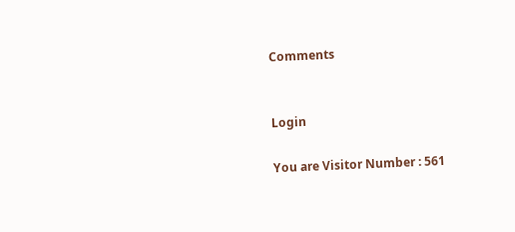Comments


Login

You are Visitor Number : 561